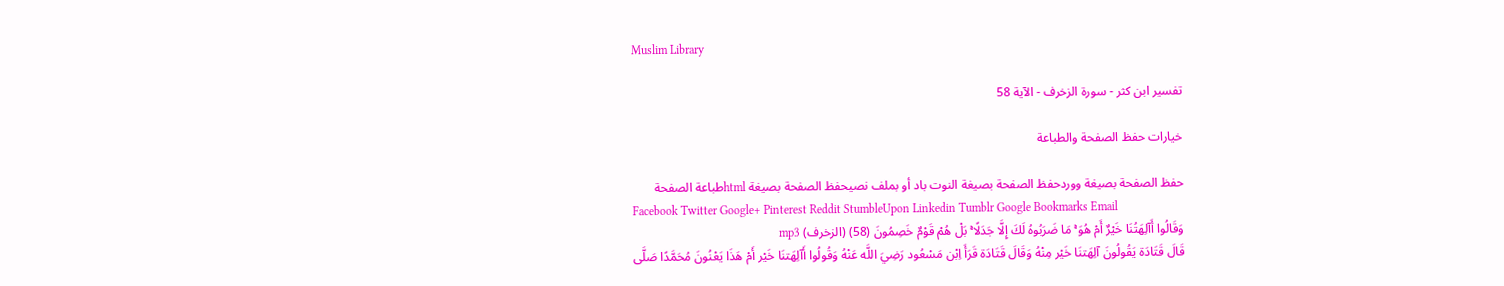Muslim Library

تفسير ابن كثر - سورة الزخرف - الآية 58

خيارات حفظ الصفحة والطباعة

حفظ الصفحة بصيغة ووردحفظ الصفحة بصيغة النوت باد أو بملف نصيحفظ الصفحة بصيغة htmlطباعة الصفحة
Facebook Twitter Google+ Pinterest Reddit StumbleUpon Linkedin Tumblr Google Bookmarks Email
وَقَالُوا أَآلِهَتُنَا خَيْرٌ أَمْ هُوَ ۚ مَا ضَرَبُوهُ لَكَ إِلَّا جَدَلًا ۚ بَلْ هُمْ قَوْمٌ خَصِمُونَ (58) (الزخرف) mp3
قَالَ قَتَادَة يَقُولُونَ آلِهَتنَا خَيْر مِنْهُ وَقَالَ قَتَادَة قَرَأَ اِبْن مَسْعُود رَضِيَ اللَّه عَنْهُ وَقُولُوا أَآلِهَتنَا خَيْر أَمْ هَذَا يَعْنُونَ مُحَمَّدًا صَلَّى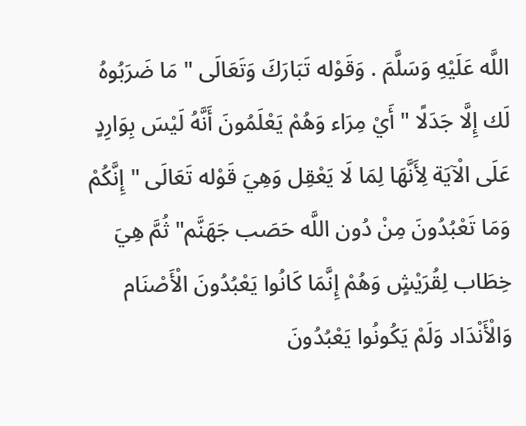اللَّه عَلَيْهِ وَسَلَّمَ . وَقَوْله تَبَارَكَ وَتَعَالَى " مَا ضَرَبُوهُ لَك إِلَّا جَدَلًا " أَيْ مِرَاء وَهُمْ يَعْلَمُونَ أَنَّهُ لَيْسَ بِوَارِدٍ عَلَى الْآيَة لِأَنَّهَا لِمَا لَا يَعْقِل وَهِيَ قَوْله تَعَالَى " إِنَّكُمْ وَمَا تَعْبُدُونَ مِنْ دُون اللَّه حَصَب جَهَنَّم" ثُمَّ هِيَ خِطَاب لِقُرَيْشٍ وَهُمْ إِنَّمَا كَانُوا يَعْبُدُونَ الْأَصْنَام وَالْأَنْدَاد وَلَمْ يَكُونُوا يَعْبُدُونَ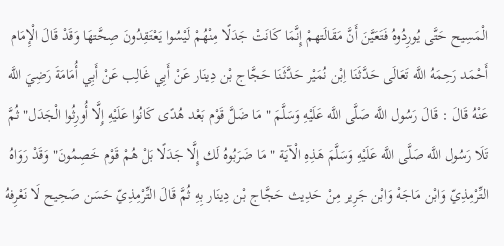الْمَسِيح حَتَّى يُورِدُوهُ فَتَعَيَّنَ أَنَّ مَقَالَتهمْ إِنَّمَا كَانَتْ جَدَلًا مِنْهُمْ لَيْسُوا يَعْتَقِدُونَ صِحَّتهَا وَقَدْ قَالَ الْإِمَام أَحْمَد رَحِمَهُ اللَّه تَعَالَى حَدَّثَنَا اِبْن نُمَيْر حَدَّثَنَا حَجَّاج بْن دِينَار عَنْ أَبِي غَالِب عَنْ أَبِي أُمَامَةَ رَضِيَ اللَّه عَنْهُ قَالَ : قَالَ رَسُول اللَّه صَلَّى اللَّه عَلَيْهِ وَسَلَّمَ " مَا ضَلَّ قَوْم بَعْد هُدًى كَانُوا عَلَيْهِ إِلَّا أُورِثُوا الْجَدَل" ثُمَّ تَلَا رَسُول اللَّه صَلَّى اللَّه عَلَيْهِ وَسَلَّمَ هَذِهِ الْآيَة " مَا ضَرَبُوهُ لَك إِلَّا جَدَلًا بَلْ هُمْ قَوْم خَصِمُونَ" وَقَدْ رَوَاهُ التِّرْمِذِيّ وَابْن مَاجَهْ وَابْن جَرِير مِنْ حَدِيث حَجَّاج بْن دِينَار بِهِ ثُمَّ قَالَ التِّرْمِذِيّ حَسَن صَحِيح لَا نَعْرِفهُ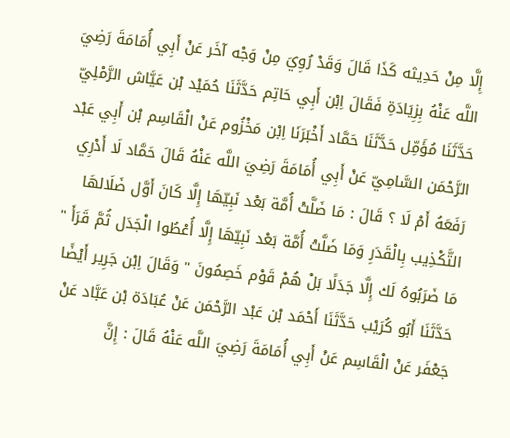إِلَّا مِنْ حَدِيثه كَذَا قَالَ وَقَدْ رُوِيَ مِنْ وَجْه آخَر عَنْ أَبِي أُمَامَةَ رَضِيَ اللَّه عَنْهُ بِزِيَادَةِ فَقَالَ اِبْن أَبِي حَاتِم حَدَّثَنَا حُمَيْد بْن عَيَّاش الرَّمْلِيّ حَدَّثَنَا مُؤَمِّل حَدَّثَنَا حَمَّاد أَخْبَرَنَا اِبْن مَخْزُوم عَنْ الْقَاسِم بْن أَبِي عَبْد الرَّحْمَن السَّامِيّ عَنْ أَبِي أُمَامَةَ رَضِيَ اللَّه عَنْهُ قَالَ حَمَّاد لَا أَدْرِي رَفَعَهُ أَمْ لَا ؟ قَالَ : مَا ضَلَّتْ أُمَّة بَعْد نَبِيّهَا إِلَّا كَانَ أَوَّل ضَلَالهَا التَّكْذِيب بِالْقَدَرِ وَمَا ضَلَّتْ أُمَّة بَعْد نَبِيّهَا إِلَّا أُعْطُوا الْجَدَل ثُمَّ قَرَأَ " مَا ضَرَبُوهُ لَك إِلَّا جَدَلًا بَلْ هُمْ قَوْم خَصِمُونَ " وَقَالَ اِبْن جَرِير أَيْضًا حَدَّثَنَا أَبُو كُرَيْب حَدَّثَنَا أَحْمَد بْن عَبْد الرَّحْمَن عَنْ عُبَادَة بْن عَبَّاد عَنْ جَعْفَر عَنْ الْقَاسِم عَنْ أَبِي أُمَامَةَ رَضِيَ اللَّه عَنْهُ قَالَ : إِنَّ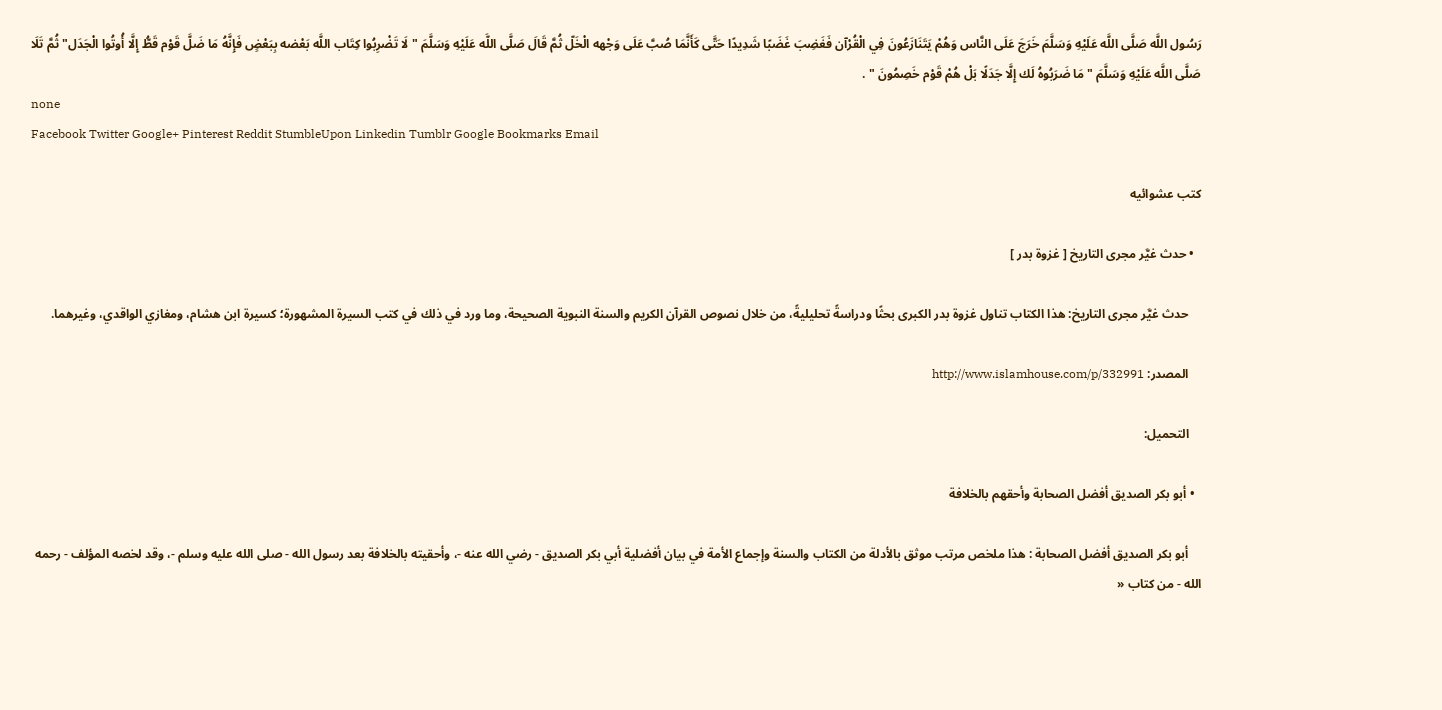رَسُول اللَّه صَلَّى اللَّه عَلَيْهِ وَسَلَّمَ خَرَجَ عَلَى النَّاس وَهُمْ يَتَنَازَعُونَ فِي الْقُرْآن فَغَضِبَ غَضَبًا شَدِيدًا حَتَّى كَأَنَّمَا صُبَّ عَلَى وَجْهه الْخَلّ ثُمَّ قَالَ صَلَّى اللَّه عَلَيْهِ وَسَلَّمَ " لَا تَضْرِبُوا كِتَاب اللَّه بَعْضه بِبَعْضٍ فَإِنَّهُ مَا ضَلَّ قَوْم قَطُّ إِلَّا أُوتُوا الْجَدَل" ثُمَّ تَلَا صَلَّى اللَّه عَلَيْهِ وَسَلَّمَ " مَا ضَرَبُوهُ لَك إِلَّا جَدَلًا بَلْ هُمْ قَوْم خَصِمُونَ " .
none
Facebook Twitter Google+ Pinterest Reddit StumbleUpon Linkedin Tumblr Google Bookmarks Email

كتب عشوائيه

  • حدث غيَّر مجرى التاريخ [ غزوة بدر ]

    حدث غيَّر مجرى التاريخ: هذا الكتاب تناول غزوة بدر الكبرى بحثًا ودراسةً تحليليةً، من خلال نصوص القرآن الكريم والسنة النبوية الصحيحة، وما ورد في ذلك في كتب السيرة المشهورة؛ كسيرة ابن هشام، ومغازي الواقدي، وغيرهما.

    المصدر: http://www.islamhouse.com/p/332991

    التحميل:

  • أبو بكر الصديق أفضل الصحابة وأحقهم بالخلافة

    أبو بكر الصديق أفضل الصحابة : هذا ملخص مرتب موثق بالأدلة من الكتاب والسنة وإجماع الأمة في بيان أفضلية أبي بكر الصديق - رضي الله عنه -، وأحقيته بالخلافة بعد رسول الله - صلى الله عليه وسلم -، وقد لخصه المؤلف - رحمه الله - من كتاب «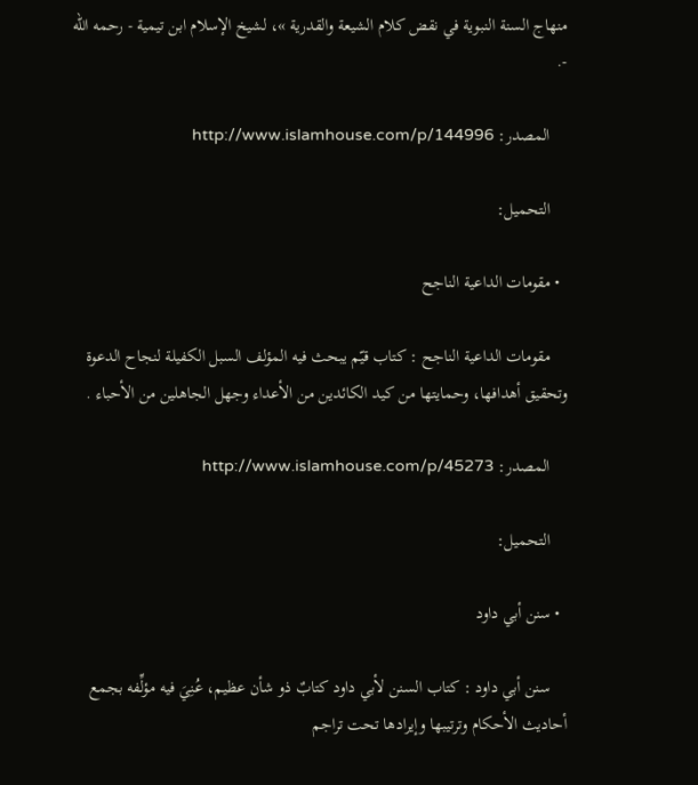منهاج السنة النبوية في نقض كلام الشيعة والقدرية »، لشيخ الإسلام ابن تيمية - رحمه الله -.

    المصدر: http://www.islamhouse.com/p/144996

    التحميل:

  • مقومات الداعية الناجح

    مقومات الداعية الناجح : كتاب قيّم يبحث فيه المؤلف السبل الكفيلة لنجاح الدعوة وتحقيق أهدافها، وحمايتها من كيد الكائدين من الأعداء وجهل الجاهلين من الأحباء .

    المصدر: http://www.islamhouse.com/p/45273

    التحميل:

  • سنن أبي داود

    سنن أبي داود : كتاب السنن لأبي داود كتابٌ ذو شأن عظيم، عُنِيَ فيه مؤلِّفه بجمع أحاديث الأحكام وترتيبها وإيرادها تحت تراجم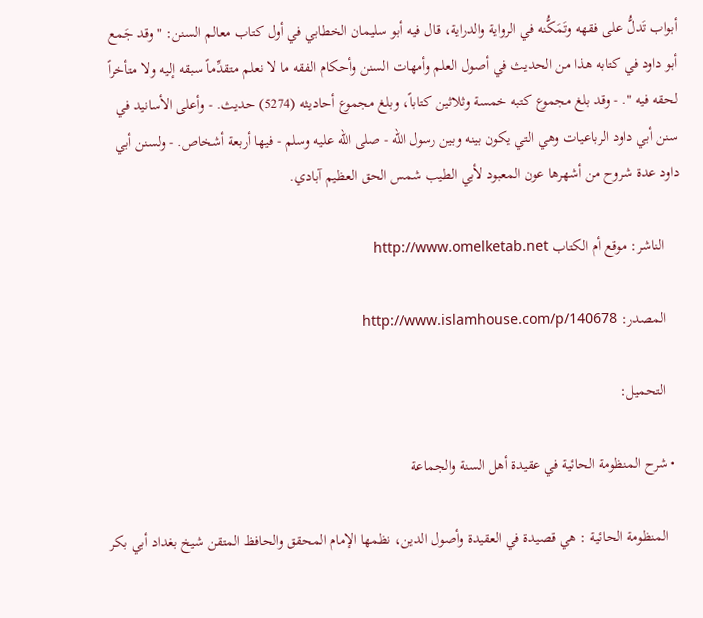أبواب تَدلُّ على فقهه وتَمَكُّنه في الرواية والدراية، قال فيه أبو سليمان الخطابي في أول كتاب معالم السنن: " وقد جَمع أبو داود في كتابه هذا من الحديث في أصول العلم وأمهات السنن وأحكام الفقه ما لا نعلم متقدِّماً سبقه إليه ولا متأخراً لحقه فيه ". - وقد بلغ مجموع كتبه خمسة وثلاثين كتاباً، وبلغ مجموع أحاديثه (5274) حديث. - وأعلى الأسانيد في سنن أبي داود الرباعيات وهي التي يكون بينه وبين رسول الله - صلى الله عليه وسلم - فيها أربعة أشخاص. - ولسنن أبي داود عدة شروح من أشهرها عون المعبود لأبي الطيب شمس الحق العظيم آبادي.

    الناشر: موقع أم الكتاب http://www.omelketab.net

    المصدر: http://www.islamhouse.com/p/140678

    التحميل:

  • شرح المنظومة الحائية في عقيدة أهل السنة والجماعة

    المنظومة الحائية : هي قصيدة في العقيدة وأصول الدين، نظمها الإمام المحقق والحافظ المتقن شيخ بغداد أبي بكر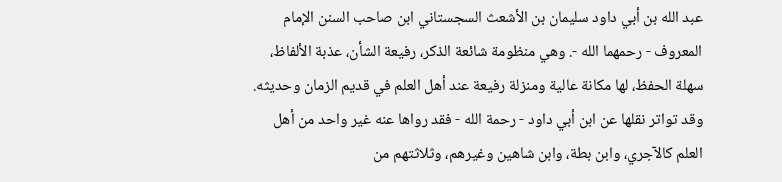عبد الله بن أبي داود سليمان بن الأشعث السجستاني ابن صاحب السنن الإمام المعروف - رحمهما الله -. وهي منظومة شائعة الذكر، رفيعة الشأن، عذبة الألفاظ، سهلة الحفظ، لها مكانة عالية ومنزلة رفيعة عند أهل العلم في قديم الزمان وحديثه. وقد تواتر نقلها عن ابن أبي داود - رحمة الله - فقد رواها عنه غير واحد من أهل العلم كالآجري، وابن بطة، وابن شاهين وغيرهم، وثلاثتهم من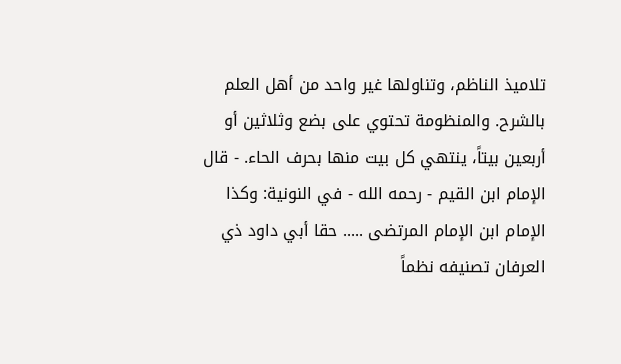تلاميذ الناظم، وتناولها غير واحد من أهل العلم بالشرح. والمنظومة تحتوي على بضع وثلاثين أو أربعين بيتاً، ينتهي كل بيت منها بحرف الحاء. - قال الإمام ابن القيم - رحمه الله - في النونية: وكذا الإمام ابن الإمام المرتضى ..... حقا أبي داود ذي العرفان تصنيفه نظماً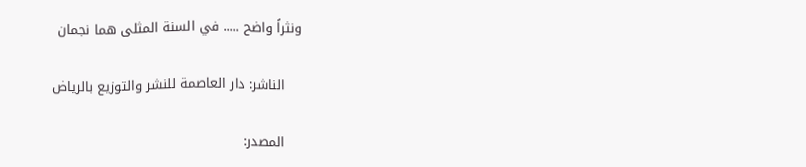ونثراً واضح ..... في السنة المثلى هما نجمان

    الناشر: دار العاصمة للنشر والتوزيع بالرياض

    المصدر: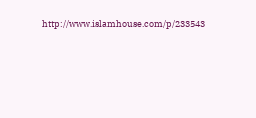http://www.islamhouse.com/p/233543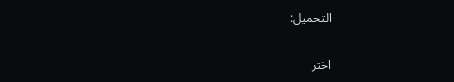التحميل:

اختر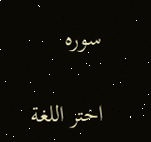سوره

اختر اللغة